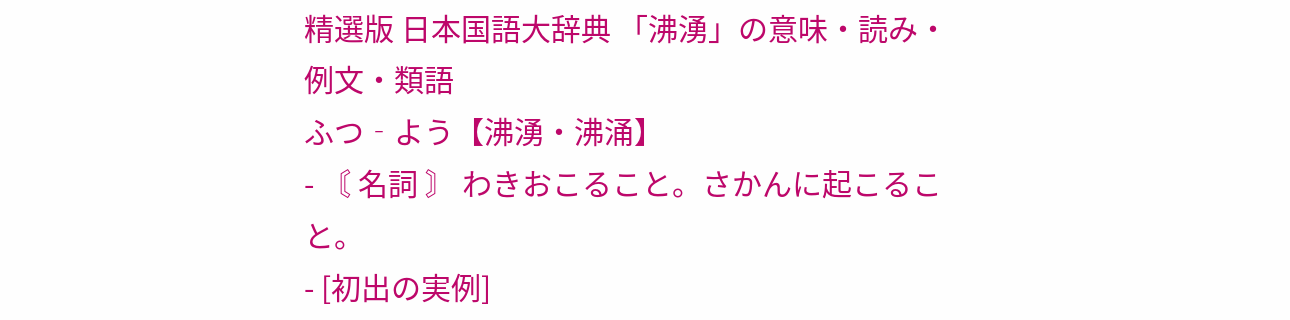精選版 日本国語大辞典 「沸湧」の意味・読み・例文・類語
ふつ‐よう【沸湧・沸涌】
- 〘 名詞 〙 わきおこること。さかんに起こること。
- [初出の実例]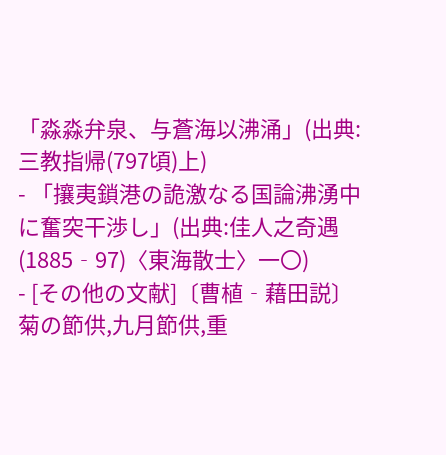「淼淼弁泉、与蒼海以沸涌」(出典:三教指帰(797頃)上)
- 「攘夷鎖港の詭激なる国論沸湧中に奮突干渉し」(出典:佳人之奇遇(1885‐97)〈東海散士〉一〇)
- [その他の文献]〔曹植‐藉田説〕
菊の節供,九月節供,重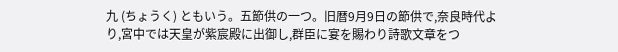九 (ちょうく) ともいう。五節供の一つ。旧暦9月9日の節供で,奈良時代より,宮中では天皇が紫宸殿に出御し,群臣に宴を賜わり詩歌文章をつ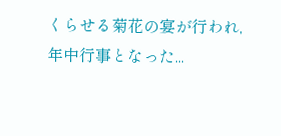くらせる菊花の宴が行われ,年中行事となった...